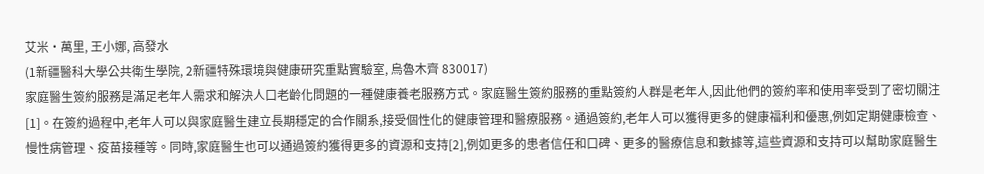艾米·萬里, 王小娜, 高發水
(1新疆醫科大學公共衛生學院, 2新疆特殊環境與健康研究重點實驗室, 烏魯木齊 830017)
家庭醫生簽約服務是滿足老年人需求和解決人口老齡化問題的一種健康養老服務方式。家庭醫生簽約服務的重點簽約人群是老年人,因此他們的簽約率和使用率受到了密切關注[1]。在簽約過程中,老年人可以與家庭醫生建立長期穩定的合作關系,接受個性化的健康管理和醫療服務。通過簽約,老年人可以獲得更多的健康福利和優惠,例如定期健康檢查、慢性病管理、疫苗接種等。同時,家庭醫生也可以通過簽約獲得更多的資源和支持[2],例如更多的患者信任和口碑、更多的醫療信息和數據等,這些資源和支持可以幫助家庭醫生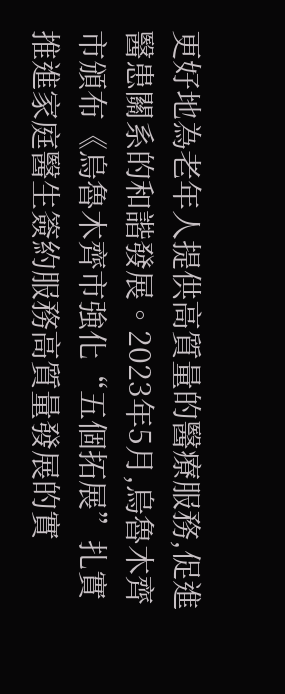更好地為老年人提供高質量的醫療服務,促進醫患關系的和諧發展。2023年5月,烏魯木齊市頒布《烏魯木齊市強化“五個拓展”扎實推進家庭醫生簽約服務高質量發展的實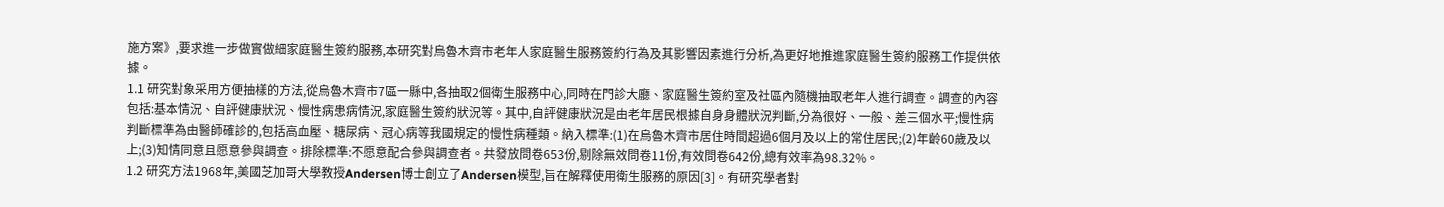施方案》,要求進一步做實做細家庭醫生簽約服務,本研究對烏魯木齊市老年人家庭醫生服務簽約行為及其影響因素進行分析,為更好地推進家庭醫生簽約服務工作提供依據。
1.1 研究對象采用方便抽樣的方法,從烏魯木齊市7區一縣中,各抽取2個衛生服務中心,同時在門診大廳、家庭醫生簽約室及社區內隨機抽取老年人進行調查。調查的內容包括:基本情況、自評健康狀況、慢性病患病情況,家庭醫生簽約狀況等。其中,自評健康狀況是由老年居民根據自身身體狀況判斷,分為很好、一般、差三個水平;慢性病判斷標準為由醫師確診的,包括高血壓、糖尿病、冠心病等我國規定的慢性病種類。納入標準:(1)在烏魯木齊市居住時間超過6個月及以上的常住居民;(2)年齡60歲及以上;(3)知情同意且愿意參與調查。排除標準:不愿意配合參與調查者。共發放問卷653份,剔除無效問卷11份,有效問卷642份,總有效率為98.32%。
1.2 研究方法1968年,美國芝加哥大學教授Andersen博士創立了Andersen模型,旨在解釋使用衛生服務的原因[3]。有研究學者對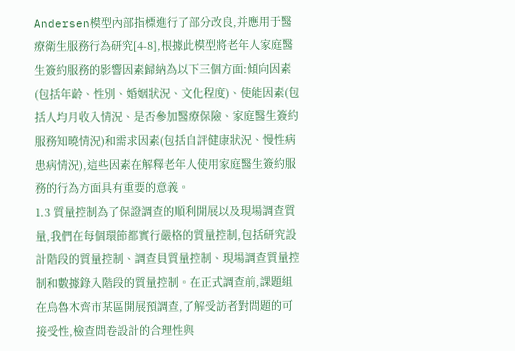Andersen模型內部指標進行了部分改良,并應用于醫療衛生服務行為研究[4-8],根據此模型將老年人家庭醫生簽約服務的影響因素歸納為以下三個方面:傾向因素(包括年齡、性別、婚姻狀況、文化程度)、使能因素(包括人均月收入情況、是否參加醫療保險、家庭醫生簽約服務知曉情況)和需求因素(包括自評健康狀況、慢性病患病情況),這些因素在解釋老年人使用家庭醫生簽約服務的行為方面具有重要的意義。
1.3 質量控制為了保證調查的順利開展以及現場調查質量,我們在每個環節都實行嚴格的質量控制,包括研究設計階段的質量控制、調查員質量控制、現場調查質量控制和數據錄入階段的質量控制。在正式調查前,課題組在烏魯木齊市某區開展預調查,了解受訪者對問題的可接受性,檢查問卷設計的合理性與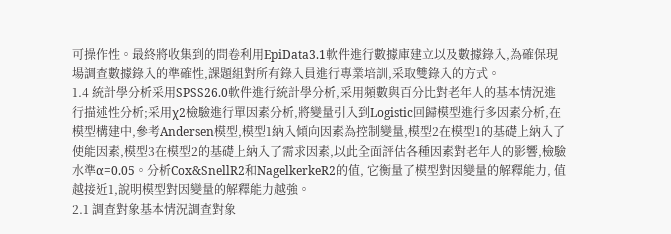可操作性。最終將收集到的問卷利用EpiData3.1軟件進行數據庫建立以及數據錄入,為確保現場調查數據錄入的準確性,課題組對所有錄入員進行專業培訓,采取雙錄入的方式。
1.4 統計學分析采用SPSS26.0軟件進行統計學分析,采用頻數與百分比對老年人的基本情況進行描述性分析;采用χ2檢驗進行單因素分析,將變量引入到Logistic回歸模型進行多因素分析,在模型構建中,參考Andersen模型,模型1納入傾向因素為控制變量,模型2在模型1的基礎上納入了使能因素,模型3在模型2的基礎上納入了需求因素,以此全面評估各種因素對老年人的影響,檢驗水準α=0.05。分析Cox&SnellR2和NagelkerkeR2的值, 它衡量了模型對因變量的解釋能力, 值越接近1,說明模型對因變量的解釋能力越強。
2.1 調查對象基本情況調查對象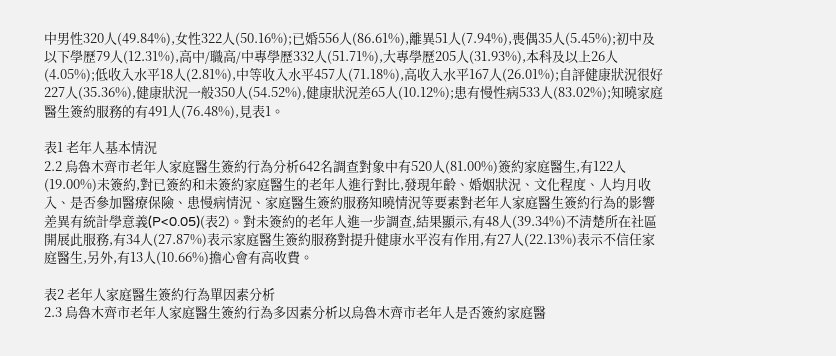中男性320人(49.84%),女性322人(50.16%);已婚556人(86.61%),離異51人(7.94%),喪偶35人(5.45%);初中及以下學歷79人(12.31%),高中/職高/中專學歷332人(51.71%),大專學歷205人(31.93%),本科及以上26人(4.05%);低收入水平18人(2.81%),中等收入水平457人(71.18%),高收入水平167人(26.01%);自評健康狀況很好227人(35.36%),健康狀況一般350人(54.52%),健康狀況差65人(10.12%);患有慢性病533人(83.02%);知曉家庭醫生簽約服務的有491人(76.48%),見表1。

表1 老年人基本情況
2.2 烏魯木齊市老年人家庭醫生簽約行為分析642名調查對象中有520人(81.00%)簽約家庭醫生,有122人(19.00%)未簽約,對已簽約和未簽約家庭醫生的老年人進行對比,發現年齡、婚姻狀況、文化程度、人均月收入、是否參加醫療保險、患慢病情況、家庭醫生簽約服務知曉情況等要素對老年人家庭醫生簽約行為的影響差異有統計學意義(P<0.05)(表2)。對未簽約的老年人進一步調查,結果顯示,有48人(39.34%)不清楚所在社區開展此服務,有34人(27.87%)表示家庭醫生簽約服務對提升健康水平沒有作用,有27人(22.13%)表示不信任家庭醫生,另外,有13人(10.66%)擔心會有高收費。

表2 老年人家庭醫生簽約行為單因素分析
2.3 烏魯木齊市老年人家庭醫生簽約行為多因素分析以烏魯木齊市老年人是否簽約家庭醫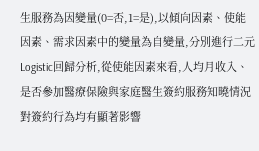生服務為因變量(0=否,1=是),以傾向因素、使能因素、需求因素中的變量為自變量,分別進行二元Logistic回歸分析,從使能因素來看,人均月收入、是否參加醫療保險與家庭醫生簽約服務知曉情況對簽約行為均有顯著影響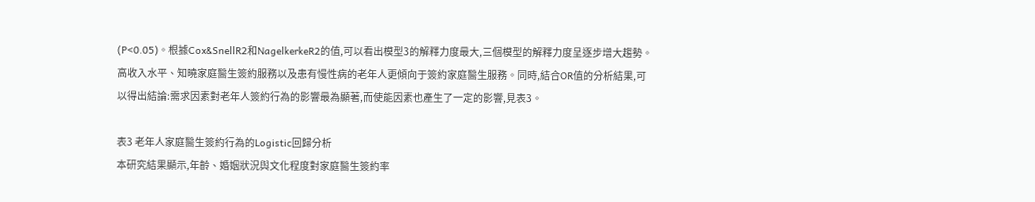(P<0.05)。根據Cox&SnellR2和NagelkerkeR2的值,可以看出模型3的解釋力度最大,三個模型的解釋力度呈逐步增大趨勢。高收入水平、知曉家庭醫生簽約服務以及患有慢性病的老年人更傾向于簽約家庭醫生服務。同時,結合OR值的分析結果,可以得出結論:需求因素對老年人簽約行為的影響最為顯著,而使能因素也產生了一定的影響,見表3。

表3 老年人家庭醫生簽約行為的Logistic回歸分析
本研究結果顯示,年齡、婚姻狀況與文化程度對家庭醫生簽約率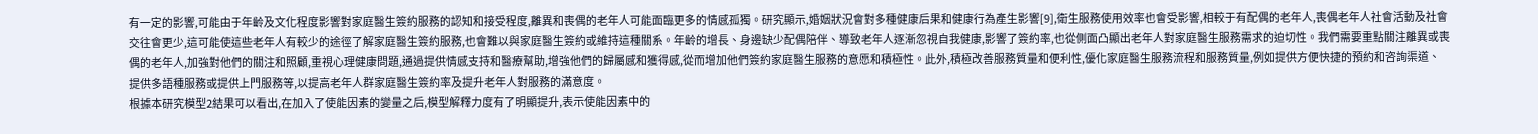有一定的影響,可能由于年齡及文化程度影響對家庭醫生簽約服務的認知和接受程度,離異和喪偶的老年人可能面臨更多的情感孤獨。研究顯示,婚姻狀況會對多種健康后果和健康行為產生影響[9],衛生服務使用效率也會受影響,相較于有配偶的老年人,喪偶老年人社會活動及社會交往會更少,這可能使這些老年人有較少的途徑了解家庭醫生簽約服務,也會難以與家庭醫生簽約或維持這種關系。年齡的增長、身邊缺少配偶陪伴、導致老年人逐漸忽視自我健康,影響了簽約率,也從側面凸顯出老年人對家庭醫生服務需求的迫切性。我們需要重點關注離異或喪偶的老年人,加強對他們的關注和照顧,重視心理健康問題,通過提供情感支持和醫療幫助,增強他們的歸屬感和獲得感,從而增加他們簽約家庭醫生服務的意愿和積極性。此外,積極改善服務質量和便利性,優化家庭醫生服務流程和服務質量,例如提供方便快捷的預約和咨詢渠道、提供多語種服務或提供上門服務等,以提高老年人群家庭醫生簽約率及提升老年人對服務的滿意度。
根據本研究模型2結果可以看出,在加入了使能因素的變量之后,模型解釋力度有了明顯提升,表示使能因素中的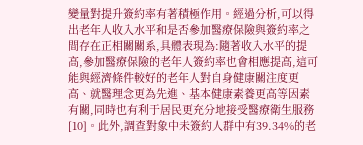變量對提升簽約率有著積極作用。經過分析,可以得出老年人收入水平和是否參加醫療保險與簽約率之間存在正相關關系,具體表現為:隨著收入水平的提高,參加醫療保險的老年人簽約率也會相應提高,這可能與經濟條件較好的老年人對自身健康關注度更高、就醫理念更為先進、基本健康素養更高等因素有關,同時也有利于居民更充分地接受醫療衛生服務[10]。此外,調查對象中未簽約人群中有39.34%的老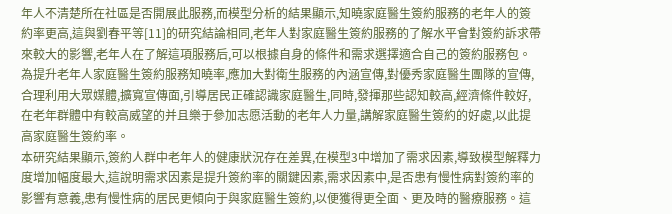年人不清楚所在社區是否開展此服務,而模型分析的結果顯示,知曉家庭醫生簽約服務的老年人的簽約率更高,這與劉春平等[11]的研究結論相同,老年人對家庭醫生簽約服務的了解水平會對簽約訴求帶來較大的影響,老年人在了解這項服務后,可以根據自身的條件和需求選擇適合自己的簽約服務包。為提升老年人家庭醫生簽約服務知曉率,應加大對衛生服務的內涵宣傳,對優秀家庭醫生團隊的宣傳,合理利用大眾媒體,擴寬宣傳面,引導居民正確認識家庭醫生,同時,發揮那些認知較高,經濟條件較好,在老年群體中有較高威望的并且樂于參加志愿活動的老年人力量,講解家庭醫生簽約的好處,以此提高家庭醫生簽約率。
本研究結果顯示,簽約人群中老年人的健康狀況存在差異,在模型3中增加了需求因素,導致模型解釋力度增加幅度最大,這說明需求因素是提升簽約率的關鍵因素,需求因素中,是否患有慢性病對簽約率的影響有意義,患有慢性病的居民更傾向于與家庭醫生簽約,以便獲得更全面、更及時的醫療服務。這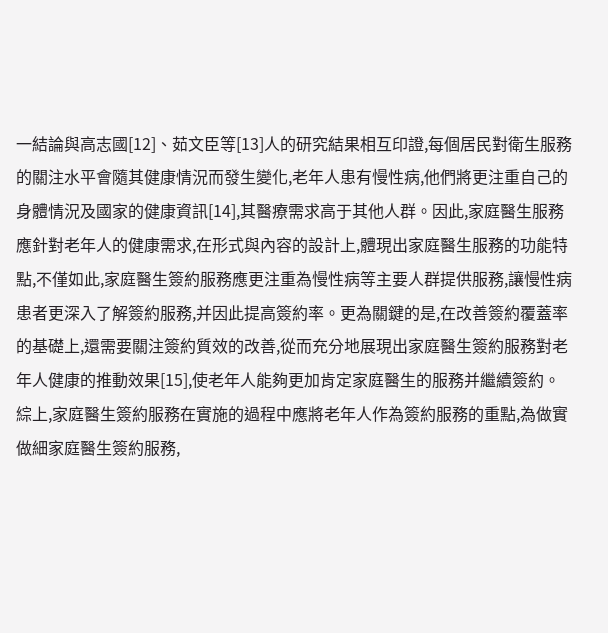一結論與高志國[12]、茹文臣等[13]人的研究結果相互印證,每個居民對衛生服務的關注水平會隨其健康情況而發生變化,老年人患有慢性病,他們將更注重自己的身體情況及國家的健康資訊[14],其醫療需求高于其他人群。因此,家庭醫生服務應針對老年人的健康需求,在形式與內容的設計上,體現出家庭醫生服務的功能特點,不僅如此,家庭醫生簽約服務應更注重為慢性病等主要人群提供服務,讓慢性病患者更深入了解簽約服務,并因此提高簽約率。更為關鍵的是,在改善簽約覆蓋率的基礎上,還需要關注簽約質效的改善,從而充分地展現出家庭醫生簽約服務對老年人健康的推動效果[15],使老年人能夠更加肯定家庭醫生的服務并繼續簽約。
綜上,家庭醫生簽約服務在實施的過程中應將老年人作為簽約服務的重點,為做實做細家庭醫生簽約服務,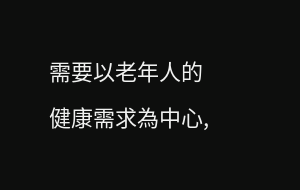需要以老年人的健康需求為中心,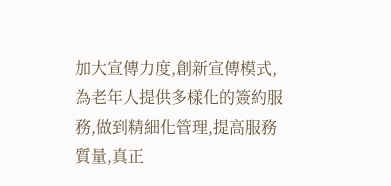加大宣傳力度,創新宣傳模式,為老年人提供多樣化的簽約服務,做到精細化管理,提高服務質量,真正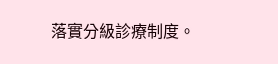落實分級診療制度。